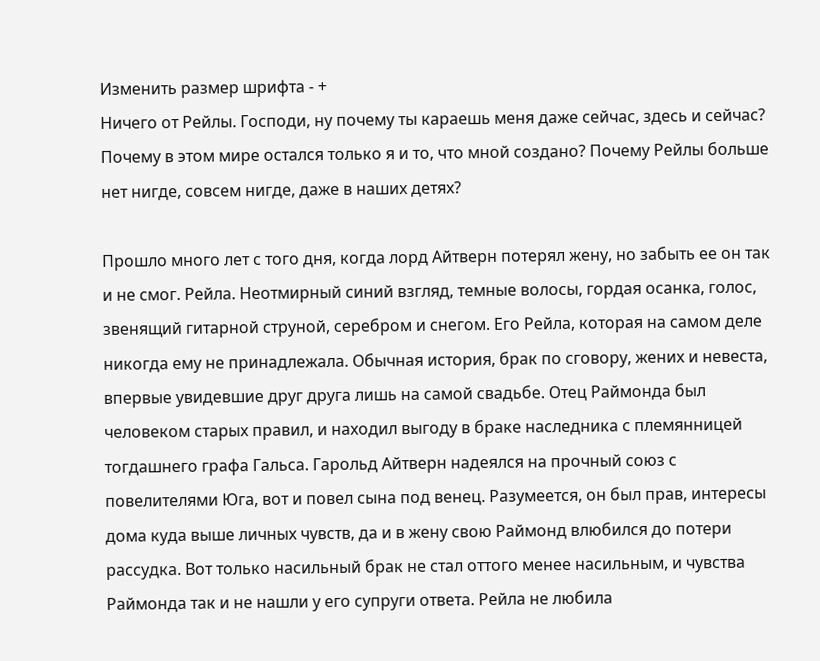Изменить размер шрифта - +
Ничего от Рейлы. Господи, ну почему ты караешь меня даже сейчас, здесь и сейчас? Почему в этом мире остался только я и то, что мной создано? Почему Рейлы больше нет нигде, совсем нигде, даже в наших детях?

Прошло много лет с того дня, когда лорд Айтверн потерял жену, но забыть ее он так и не смог. Рейла. Неотмирный синий взгляд, темные волосы, гордая осанка, голос, звенящий гитарной струной, серебром и снегом. Его Рейла, которая на самом деле никогда ему не принадлежала. Обычная история, брак по сговору, жених и невеста, впервые увидевшие друг друга лишь на самой свадьбе. Отец Раймонда был человеком старых правил, и находил выгоду в браке наследника с племянницей тогдашнего графа Гальса. Гарольд Айтверн надеялся на прочный союз с повелителями Юга, вот и повел сына под венец. Разумеется, он был прав, интересы дома куда выше личных чувств, да и в жену свою Раймонд влюбился до потери рассудка. Вот только насильный брак не стал оттого менее насильным, и чувства Раймонда так и не нашли у его супруги ответа. Рейла не любила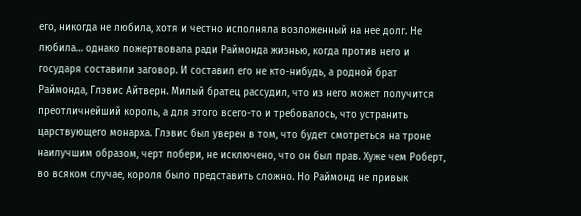его, никогда не любила, хотя и честно исполняла возложенный на нее долг. Не любила… однако пожертвовала ради Раймонда жизнью, когда против него и государя составили заговор. И составил его не кто-нибудь, а родной брат Раймонда, Глэвис Айтверн. Милый братец рассудил, что из него может получится преотличнейший король, а для этого всего-то и требовалось, что устранить царствующего монарха. Глэвис был уверен в том, что будет смотреться на троне наилучшим образом, черт побери, не исключено, что он был прав. Хуже чем Роберт, во всяком случае, короля было представить сложно. Но Раймонд не привык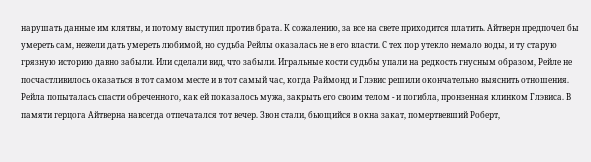нарушать данные им клятвы, и потому выступил против брата. К сожалению, за все на свете приходится платить. Айтверн предпочел бы умереть сам, нежели дать умереть любимой, но судьба Рейлы оказалась не в его власти. С тех пор утекло немало воды, и ту старую грязную историю давно забыли. Или сделали вид, что забыли. Игральные кости судьбы упали на редкость гнусным образом, Рейле не посчастливилось оказаться в тот самом месте и в тот самый час, когда Раймонд и Глэвис решили окончательно выяснить отношения. Рейла попыталась спасти обреченного, как ей показалось мужа, закрыть его своим телом - и погибла, пронзенная клинком Глэвиса. В памяти герцога Айтверна навсегда отпечатался тот вечер. Звон стали, бьющийся в окна закат, помертвевший Роберт,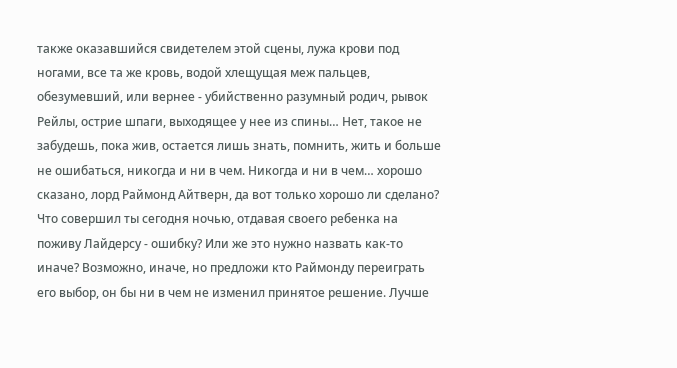также оказавшийся свидетелем этой сцены, лужа крови под ногами, все та же кровь, водой хлещущая меж пальцев, обезумевший, или вернее - убийственно разумный родич, рывок Рейлы, острие шпаги, выходящее у нее из спины… Нет, такое не забудешь, пока жив, остается лишь знать, помнить, жить и больше не ошибаться, никогда и ни в чем. Никогда и ни в чем… хорошо сказано, лорд Раймонд Айтверн, да вот только хорошо ли сделано? Что совершил ты сегодня ночью, отдавая своего ребенка на поживу Лайдерсу - ошибку? Или же это нужно назвать как-то иначе? Возможно, иначе, но предложи кто Раймонду переиграть его выбор, он бы ни в чем не изменил принятое решение. Лучше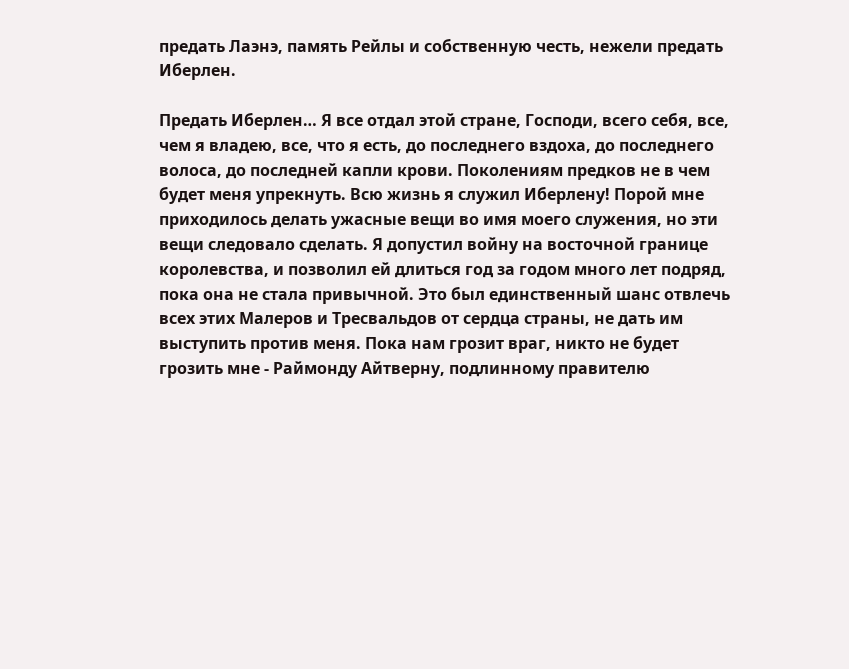предать Лаэнэ, память Рейлы и собственную честь, нежели предать Иберлен.

Предать Иберлен… Я все отдал этой стране, Господи, всего себя, все, чем я владею, все, что я есть, до последнего вздоха, до последнего волоса, до последней капли крови. Поколениям предков не в чем будет меня упрекнуть. Всю жизнь я служил Иберлену! Порой мне приходилось делать ужасные вещи во имя моего служения, но эти вещи следовало сделать. Я допустил войну на восточной границе королевства, и позволил ей длиться год за годом много лет подряд, пока она не стала привычной. Это был единственный шанс отвлечь всех этих Малеров и Тресвальдов от сердца страны, не дать им выступить против меня. Пока нам грозит враг, никто не будет грозить мне - Раймонду Айтверну, подлинному правителю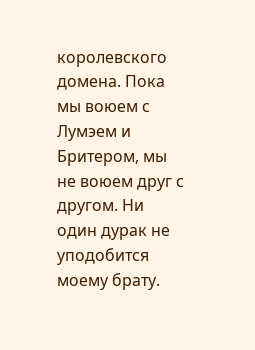королевского домена. Пока мы воюем с Лумэем и Бритером, мы не воюем друг с другом. Ни один дурак не уподобится моему брату.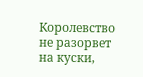Королевство не разорвет на куски,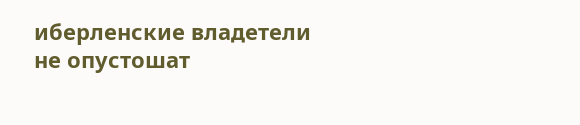иберленские владетели не опустошат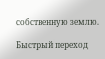собственную землю.

Быстрый переход